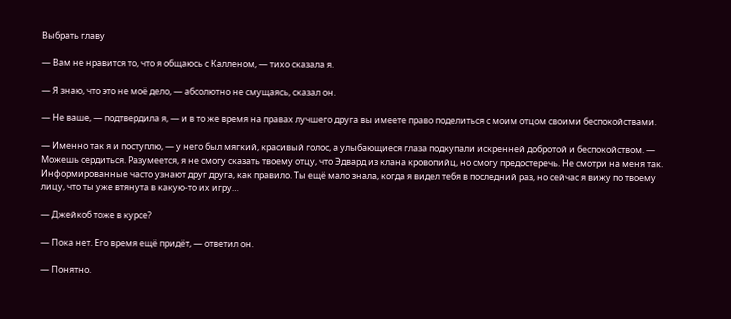Выбрать главу

— Вам не нравится то, что я общаюсь с Калленом, — тихо сказала я.

— Я знаю, что это не моё дело, — абсолютно не смущаясь, сказал он.

— Не ваше, — подтвердила я, — и в то же время на правах лучшего друга вы имеете право поделиться с моим отцом своими беспокойствами.

— Именно так я и поступлю, — у него был мягкий, красивый голос, а улыбающиеся глаза подкупали искренней добротой и беспокойством. — Можешь сердиться. Разумеется, я не смогу сказать твоему отцу, что Эдвард из клана кровопийц, но смогу предостеречь. Не смотри на меня так. Информированные часто узнают друг друга, как правило. Ты ещё мало знала, когда я видел тебя в последний раз, но сейчас я вижу по твоему лицу, что ты уже втянута в какую-то их игру…

— Джейкоб тоже в курсе?

— Пока нет. Его время ещё придёт, — ответил он.

— Понятно.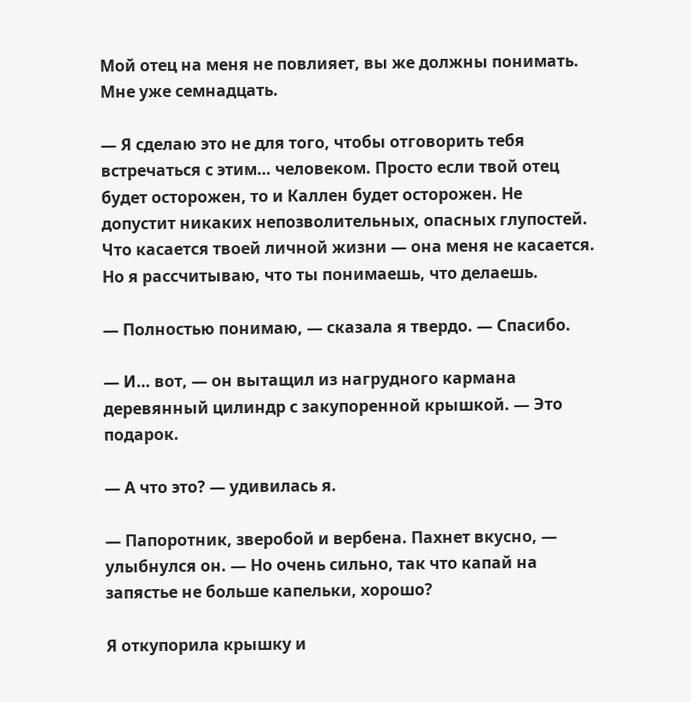Мой отец на меня не повлияет, вы же должны понимать. Мне уже семнадцать.

— Я сделаю это не для того, чтобы отговорить тебя встречаться с этим… человеком. Просто если твой отец будет осторожен, то и Каллен будет осторожен. Не допустит никаких непозволительных, опасных глупостей. Что касается твоей личной жизни — она меня не касается. Но я рассчитываю, что ты понимаешь, что делаешь.

— Полностью понимаю, — сказала я твердо. — Спасибо.

— И… вот, — он вытащил из нагрудного кармана деревянный цилиндр с закупоренной крышкой. — Это подарок.

— А что это? — удивилась я.

— Папоротник, зверобой и вербена. Пахнет вкусно, — улыбнулся он. — Но очень сильно, так что капай на запястье не больше капельки, хорошо?

Я откупорила крышку и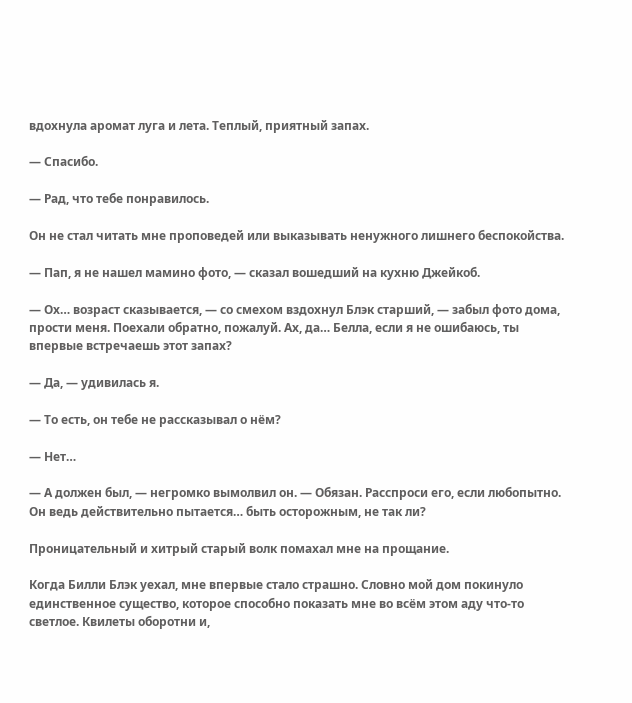вдохнула аромат луга и лета. Теплый, приятный запах.

— Спасибо.

— Рад, что тебе понравилось.

Он не стал читать мне проповедей или выказывать ненужного лишнего беспокойства.

— Пап, я не нашел мамино фото, — сказал вошедший на кухню Джейкоб.

— Ох… возраст сказывается, — со смехом вздохнул Блэк старший, — забыл фото дома, прости меня. Поехали обратно, пожалуй. Ах, да… Белла, если я не ошибаюсь, ты впервые встречаешь этот запах?

— Да, — удивилась я.

— То есть, он тебе не рассказывал о нём?

— Нет…

— А должен был, — негромко вымолвил он. — Обязан. Расспроси его, если любопытно. Он ведь действительно пытается… быть осторожным, не так ли?

Проницательный и хитрый старый волк помахал мне на прощание.

Когда Билли Блэк уехал, мне впервые стало страшно. Словно мой дом покинуло единственное существо, которое способно показать мне во всём этом аду что-то светлое. Квилеты оборотни и,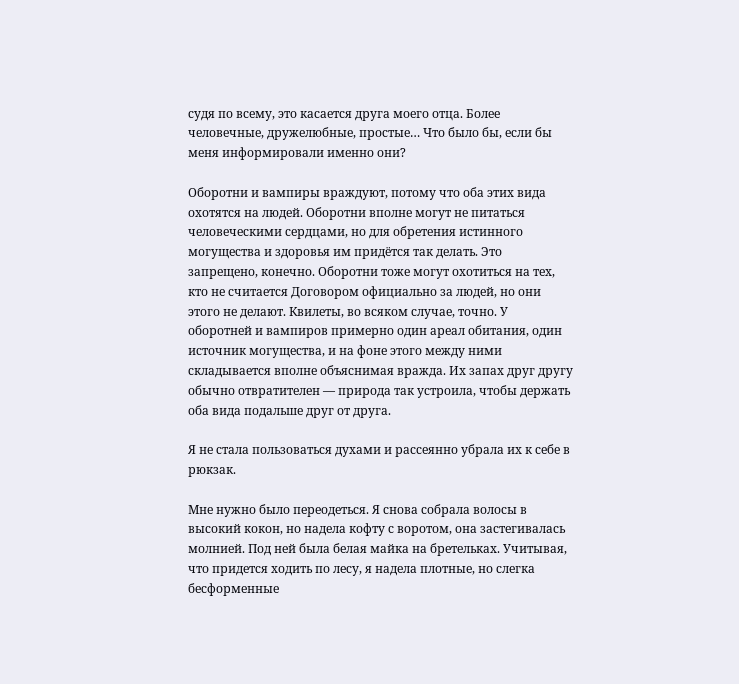судя по всему, это касается друга моего отца. Более человечные, дружелюбные, простые… Что было бы, если бы меня информировали именно они?

Оборотни и вампиры враждуют, потому что оба этих вида охотятся на людей. Оборотни вполне могут не питаться человеческими сердцами, но для обретения истинного могущества и здоровья им придётся так делать. Это запрещено, конечно. Оборотни тоже могут охотиться на тех, кто не считается Договором официально за людей, но они этого не делают. Квилеты, во всяком случае, точно. У оборотней и вампиров примерно один ареал обитания, один источник могущества, и на фоне этого между ними складывается вполне объяснимая вражда. Их запах друг другу обычно отвратителен — природа так устроила, чтобы держать оба вида подальше друг от друга.

Я не стала пользоваться духами и рассеянно убрала их к себе в рюкзак.

Мне нужно было переодеться. Я снова собрала волосы в высокий кокон, но надела кофту с воротом, она застегивалась молнией. Под ней была белая майка на бретельках. Учитывая, что придется ходить по лесу, я надела плотные, но слегка бесформенные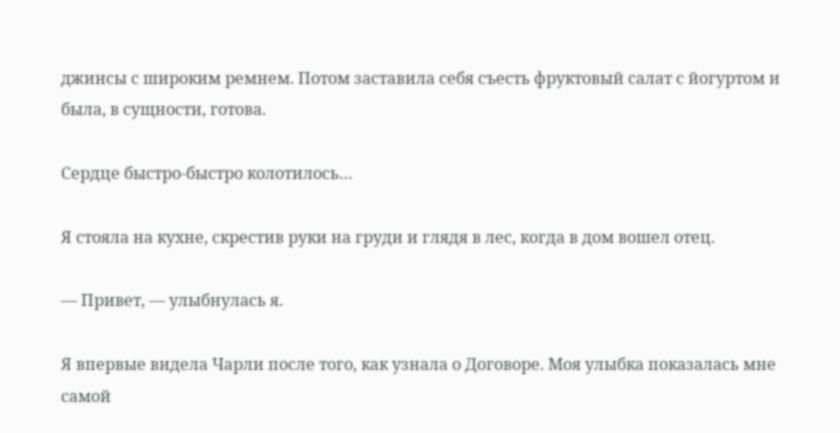джинсы с широким ремнем. Потом заставила себя съесть фруктовый салат с йогуртом и была, в сущности, готова.

Сердце быстро-быстро колотилось…

Я стояла на кухне, скрестив руки на груди и глядя в лес, когда в дом вошел отец.

— Привет, — улыбнулась я.

Я впервые видела Чарли после того, как узнала о Договоре. Моя улыбка показалась мне самой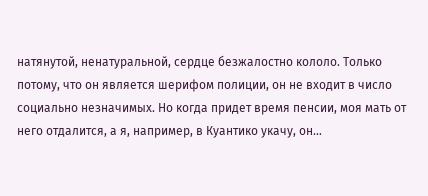натянутой, ненатуральной, сердце безжалостно кололо. Только потому, что он является шерифом полиции, он не входит в число социально незначимых. Но когда придет время пенсии, моя мать от него отдалится, а я, например, в Куантико укачу, он…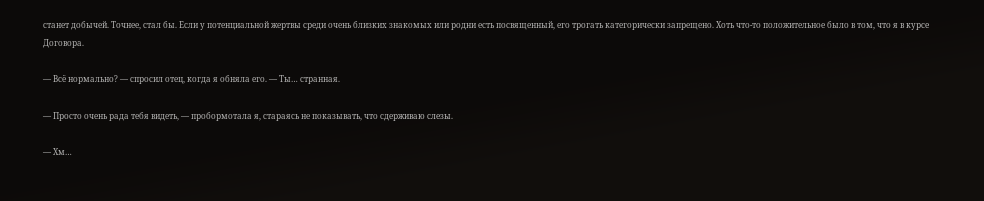станет добычей. Точнее, стал бы. Если у потенциальной жертвы среди очень близких знакомых или родни есть посвященный, его трогать категорически запрещено. Хоть что-то положительное было в том, что я в курсе Договора.

— Всё нормально? — спросил отец, когда я обняла его. — Ты… странная.

— Просто очень рада тебя видеть, — пробормотала я, стараясь не показывать, что сдерживаю слезы.

— Хм…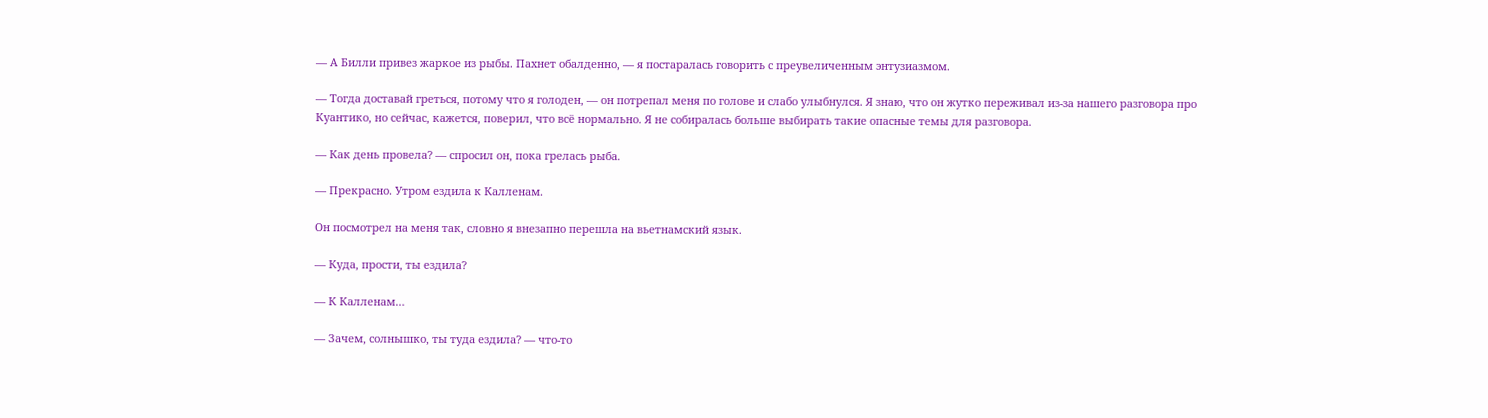— А Билли привез жаркое из рыбы. Пахнет обалденно, — я постаралась говорить с преувеличенным энтузиазмом.

— Тогда доставай греться, потому что я голоден, — он потрепал меня по голове и слабо улыбнулся. Я знаю, что он жутко переживал из-за нашего разговора про Куантико, но сейчас, кажется, поверил, что всё нормально. Я не собиралась больше выбирать такие опасные темы для разговора.

— Как день провела? — спросил он, пока грелась рыба.

— Прекрасно. Утром ездила к Калленам.

Он посмотрел на меня так, словно я внезапно перешла на вьетнамский язык.

— Куда, прости, ты ездила?

— К Калленам…

— Зачем, солнышко, ты туда ездила? — что-то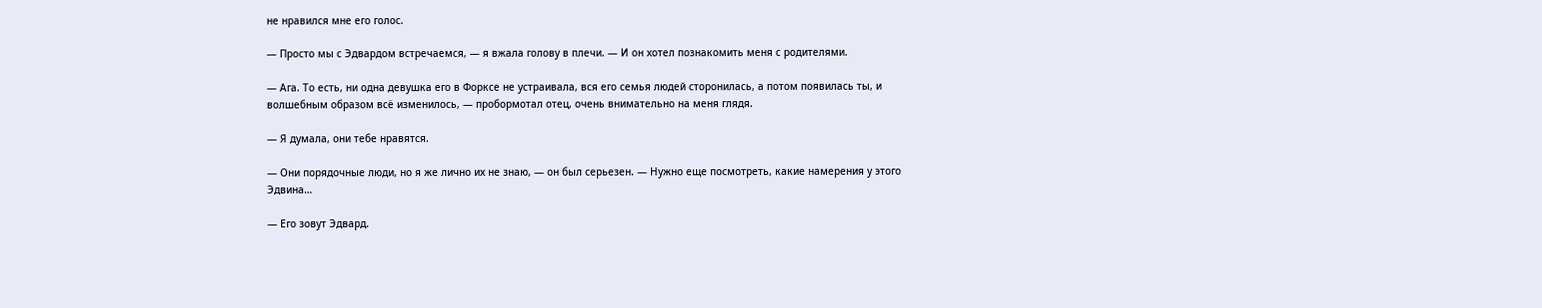не нравился мне его голос.

— Просто мы с Эдвардом встречаемся, — я вжала голову в плечи. — И он хотел познакомить меня с родителями.

— Ага. То есть, ни одна девушка его в Форксе не устраивала, вся его семья людей сторонилась, а потом появилась ты, и волшебным образом всё изменилось, — пробормотал отец, очень внимательно на меня глядя.

— Я думала, они тебе нравятся.

— Они порядочные люди, но я же лично их не знаю, — он был серьезен. — Нужно еще посмотреть, какие намерения у этого Эдвина…

— Его зовут Эдвард.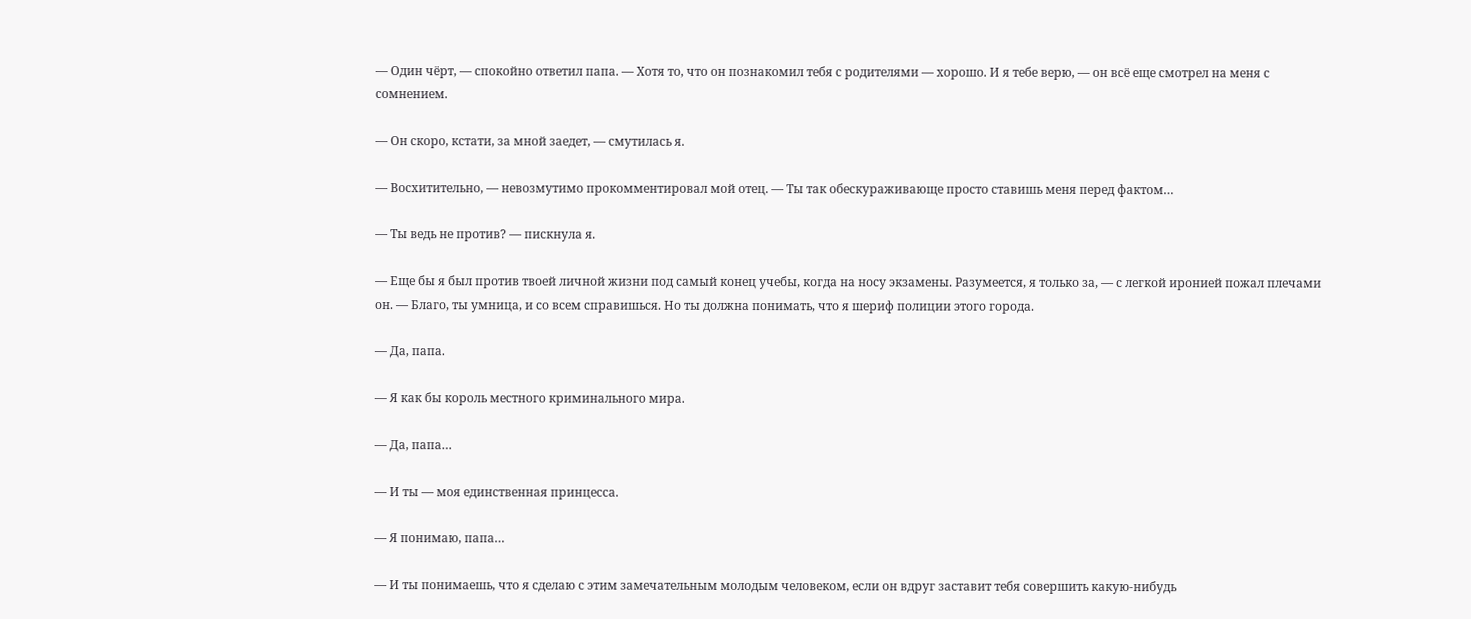— Один чёрт, — спокойно ответил папа. — Хотя то, что он познакомил тебя с родителями — хорошо. И я тебе верю, — он всё еще смотрел на меня с сомнением.

— Он скоро, кстати, за мной заедет, — смутилась я.

— Восхитительно, — невозмутимо прокомментировал мой отец. — Ты так обескураживающе просто ставишь меня перед фактом…

— Ты ведь не против? — пискнула я.

— Еще бы я был против твоей личной жизни под самый конец учебы, когда на носу экзамены. Разумеется, я только за, — с легкой иронией пожал плечами он. — Благо, ты умница, и со всем справишься. Но ты должна понимать, что я шериф полиции этого города.

— Да, папа.

— Я как бы король местного криминального мира.

— Да, папа…

— И ты — моя единственная принцесса.

— Я понимаю, папа…

— И ты понимаешь, что я сделаю с этим замечательным молодым человеком, если он вдруг заставит тебя совершить какую-нибудь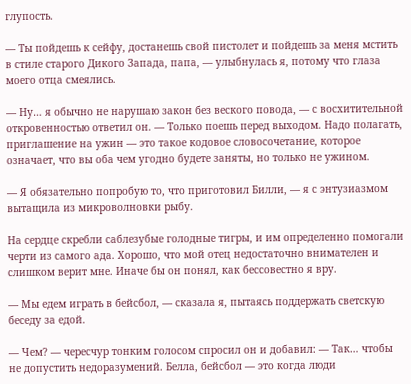глупость.

— Ты пойдешь к сейфу, достанешь свой пистолет и пойдешь за меня мстить в стиле старого Дикого Запада, папа, — улыбнулась я, потому что глаза моего отца смеялись.

— Ну… я обычно не нарушаю закон без веского повода, — с восхитительной откровенностью ответил он. — Только поешь перед выходом. Надо полагать, приглашение на ужин — это такое кодовое словосочетание, которое означает, что вы оба чем угодно будете заняты, но только не ужином.

— Я обязательно попробую то, что приготовил Билли, — я с энтузиазмом вытащила из микроволновки рыбу.

На сердце скребли саблезубые голодные тигры, и им определенно помогали черти из самого ада. Хорошо, что мой отец недостаточно внимателен и слишком верит мне. Иначе бы он понял, как бессовестно я вру.

— Мы едем играть в бейсбол, — сказала я, пытаясь поддержать светскую беседу за едой.

— Чем? — чересчур тонким голосом спросил он и добавил: — Так… чтобы не допустить недоразумений. Белла, бейсбол — это когда люди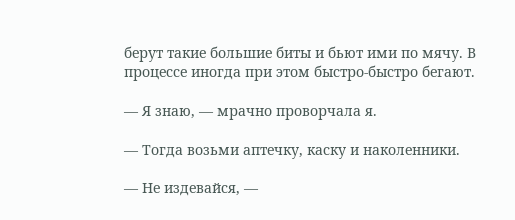берут такие большие биты и бьют ими по мячу. В процессе иногда при этом быстро-быстро бегают.

— Я знаю, — мрачно проворчала я.

— Тогда возьми аптечку, каску и наколенники.

— Не издевайся, —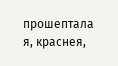прошептала я, краснея,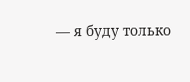— я буду только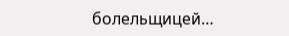болельщицей…